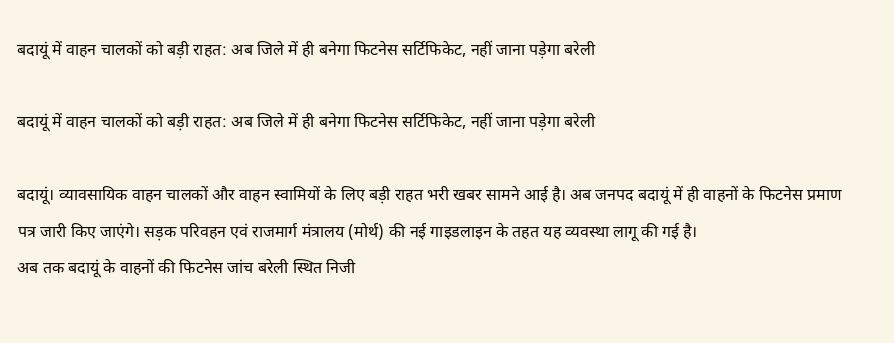बदायूं में वाहन चालकों को बड़ी राहत: अब जिले में ही बनेगा फिटनेस सर्टिफिकेट, नहीं जाना पड़ेगा बरेली

बदायूं में वाहन चालकों को बड़ी राहत: अब जिले में ही बनेगा फिटनेस सर्टिफिकेट, नहीं जाना पड़ेगा बरेली

बदायूं। व्यावसायिक वाहन चालकों और वाहन स्वामियों के लिए बड़ी राहत भरी खबर सामने आई है। अब जनपद बदायूं में ही वाहनों के फिटनेस प्रमाण पत्र जारी किए जाएंगे। सड़क परिवहन एवं राजमार्ग मंत्रालय (मोर्थ) की नई गाइडलाइन के तहत यह व्यवस्था लागू की गई है।
अब तक बदायूं के वाहनों की फिटनेस जांच बरेली स्थित निजी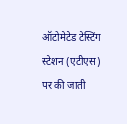ऑटोमेटेड टेस्टिंग स्टेशन (एटीएस) पर की जाती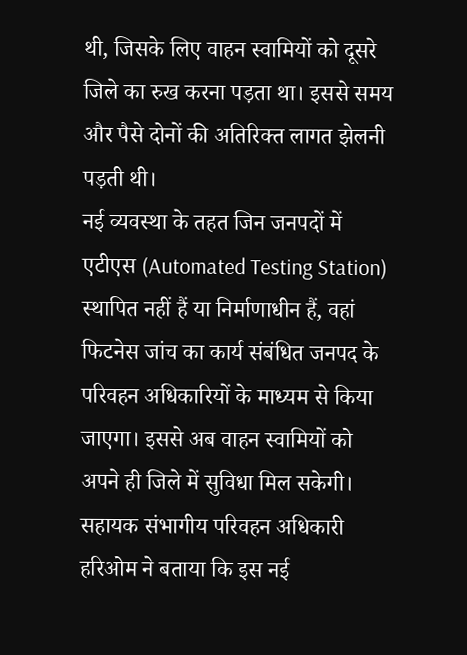थी, जिसके लिए वाहन स्वामियों को दूसरे जिले का रुख करना पड़ता था। इससे समय और पैसे दोनों की अतिरिक्त लागत झेलनी पड़ती थी।
नई व्यवस्था के तहत जिन जनपदों में एटीएस (Automated Testing Station) स्थापित नहीं हैं या निर्माणाधीन हैं, वहां फिटनेस जांच का कार्य संबंधित जनपद के परिवहन अधिकारियों के माध्यम से किया जाएगा। इससे अब वाहन स्वामियों को अपने ही जिले में सुविधा मिल सकेगी।
सहायक संभागीय परिवहन अधिकारी हरिओम ने बताया कि इस नई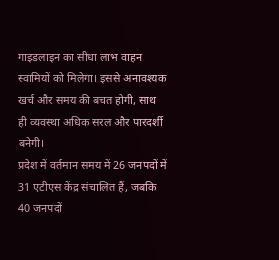गाइडलाइन का सीधा लाभ वाहन स्वामियों को मिलेगा। इससे अनावश्यक खर्च और समय की बचत होगी, साथ ही व्यवस्था अधिक सरल और पारदर्शी बनेगी।
प्रदेश में वर्तमान समय में 26 जनपदों में 31 एटीएस केंद्र संचालित हैं, जबकि 40 जनपदों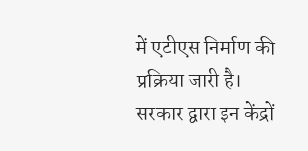में एटीएस निर्माण की प्रक्रिया जारी है। सरकार द्वारा इन केंद्रों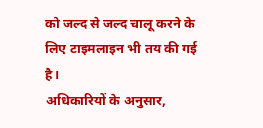को जल्द से जल्द चालू करने के लिए टाइमलाइन भी तय की गई है।
अधिकारियों के अनुसार,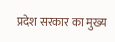प्रदेश सरकार का मुख्य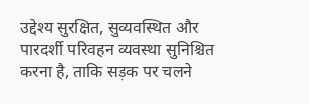उद्देश्य सुरक्षित, सुव्यवस्थित और पारदर्शी परिवहन व्यवस्था सुनिश्चित करना है, ताकि सड़क पर चलने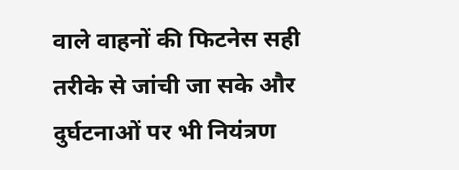वाले वाहनों की फिटनेस सही तरीके से जांची जा सके और दुर्घटनाओं पर भी नियंत्रण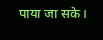पाया जा सके।